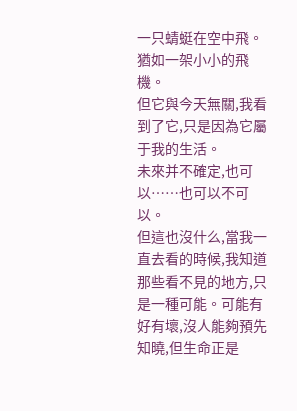一只蜻蜓在空中飛。
猶如一架小小的飛機。
但它與今天無關,我看到了它,只是因為它屬于我的生活。
未來并不確定,也可以……也可以不可以。
但這也沒什么,當我一直去看的時候,我知道那些看不見的地方,只是一種可能。可能有好有壞,沒人能夠預先知曉,但生命正是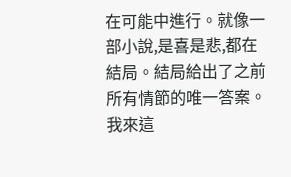在可能中進行。就像一部小說,是喜是悲,都在結局。結局給出了之前所有情節的唯一答案。
我來這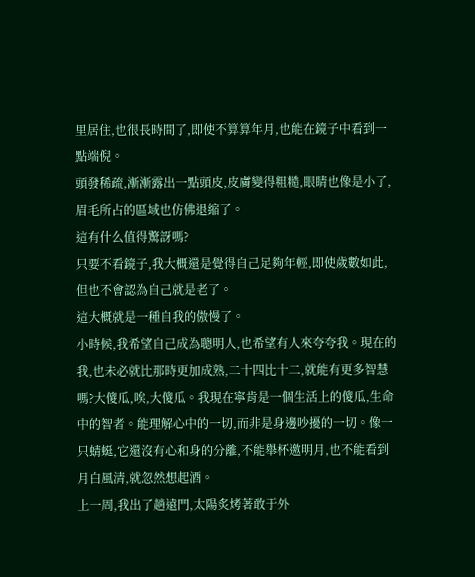里居住,也很長時間了,即使不算算年月,也能在鏡子中看到一點端倪。
頭發稀疏,漸漸露出一點頭皮,皮膚變得粗糙,眼睛也像是小了,眉毛所占的區域也仿佛退縮了。
這有什么值得驚訝嗎?
只要不看鏡子,我大概還是覺得自己足夠年輕,即使歲數如此,但也不會認為自己就是老了。
這大概就是一種自我的傲慢了。
小時候,我希望自己成為聰明人,也希望有人來夸夸我。現在的我,也未必就比那時更加成熟,二十四比十二,就能有更多智慧嗎?大傻瓜,唉,大傻瓜。我現在寧肯是一個生活上的傻瓜,生命中的智者。能理解心中的一切,而非是身邊吵擾的一切。像一只蜻蜓,它還沒有心和身的分離,不能舉杯邀明月,也不能看到月白風清,就忽然想起酒。
上一周,我出了趟遠門,太陽炙烤著敢于外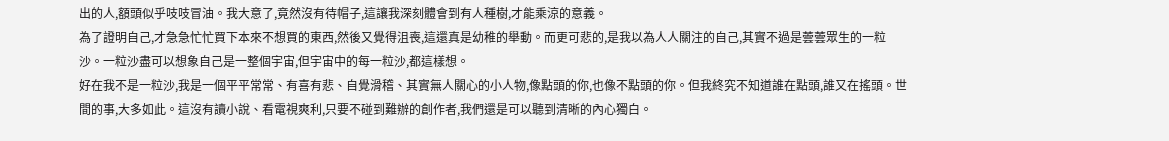出的人,額頭似乎吱吱冒油。我大意了,竟然沒有待帽子,這讓我深刻體會到有人種樹,才能乘涼的意義。
為了證明自己,才急急忙忙買下本來不想買的東西,然後又覺得沮喪,這還真是幼稚的舉動。而更可悲的,是我以為人人關注的自己,其實不過是蕓蕓眾生的一粒沙。一粒沙盡可以想象自己是一整個宇宙,但宇宙中的每一粒沙,都這樣想。
好在我不是一粒沙,我是一個平平常常、有喜有悲、自覺滑稽、其實無人關心的小人物,像點頭的你,也像不點頭的你。但我終究不知道誰在點頭,誰又在搖頭。世間的事,大多如此。這沒有讀小說、看電視爽利,只要不碰到難辦的創作者,我們還是可以聽到清晰的內心獨白。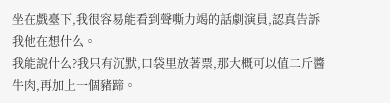坐在戲臺下,我很容易能看到聲嘶力竭的話劇演員,認真告訴我他在想什么。
我能說什么?我只有沉默,口袋里放著票,那大概可以值二斤醬牛肉,再加上一個豬蹄。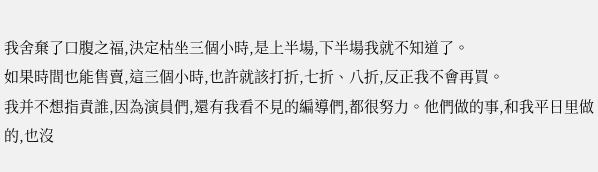我舍棄了口腹之福,決定枯坐三個小時,是上半場,下半場我就不知道了。
如果時間也能售賣,這三個小時,也許就該打折,七折、八折,反正我不會再買。
我并不想指責誰,因為演員們,還有我看不見的編導們,都很努力。他們做的事,和我平日里做的,也沒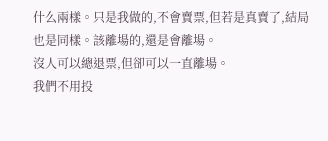什么兩樣。只是我做的,不會賣票,但若是真賣了,結局也是同樣。該離場的,還是會離場。
沒人可以總退票,但卻可以一直離場。
我們不用投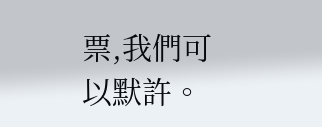票,我們可以默許。